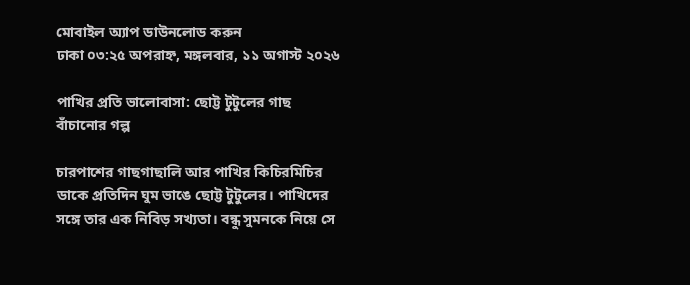মোবাইল অ্যাপ ডাউনলোড করুন
ঢাকা ০৩:২৫ অপরাহ্ন, মঙ্গলবার, ১১ অগাস্ট ২০২৬

পাখির প্রতি ভালোবাসা: ছোট্ট টুটুলের গাছ বাঁচানোর গল্প

চারপাশের গাছগাছালি আর পাখির কিচিরমিচির ডাকে প্রতিদিন ঘুম ভাঙে ছোট্ট টুটুলের। পাখিদের সঙ্গে তার এক নিবিড় সখ্যতা। বন্ধু সুমনকে নিয়ে সে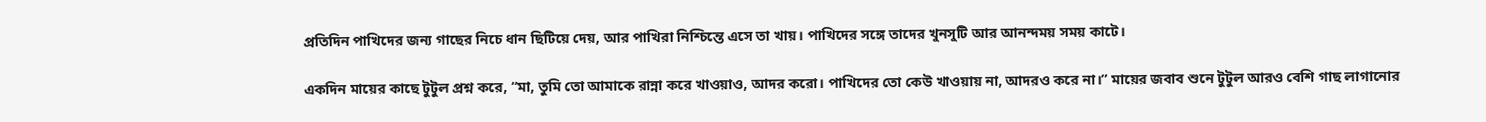প্রতিদিন পাখিদের জন্য গাছের নিচে ধান ছিটিয়ে দেয়, আর পাখিরা নিশ্চিন্তে এসে তা খায়। পাখিদের সঙ্গে তাদের খুনসুটি আর আনন্দময় সময় কাটে।

একদিন মায়ের কাছে টুটুল প্রশ্ন করে, “মা, তুমি তো আমাকে রান্না করে খাওয়াও, আদর করো। পাখিদের তো কেউ খাওয়ায় না, আদরও করে না।” মায়ের জবাব শুনে টুটুল আরও বেশি গাছ লাগানোর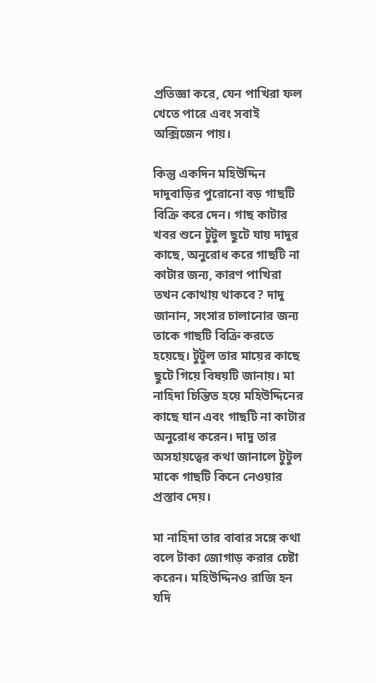প্রতিজ্ঞা করে, যেন পাখিরা ফল খেতে পারে এবং সবাই অক্সিজেন পায়।

কিন্তু একদিন মহিউদ্দিন দাদুবাড়ির পুরোনো বড় গাছটি বিক্রি করে দেন। গাছ কাটার খবর শুনে টুটুল ছুটে যায় দাদুর কাছে, অনুরোধ করে গাছটি না কাটার জন্য, কারণ পাখিরা তখন কোথায় থাকবে? দাদু জানান, সংসার চালানোর জন্য তাকে গাছটি বিক্রি করতে হয়েছে। টুটুল তার মায়ের কাছে ছুটে গিয়ে বিষয়টি জানায়। মা নাহিদা চিন্তিত হয়ে মহিউদ্দিনের কাছে যান এবং গাছটি না কাটার অনুরোধ করেন। দাদু তার অসহায়ত্বের কথা জানালে টুটুল মাকে গাছটি কিনে নেওয়ার প্রস্তাব দেয়।

মা নাহিদা তার বাবার সঙ্গে কথা বলে টাকা জোগাড় করার চেষ্টা করেন। মহিউদ্দিনও রাজি হন যদি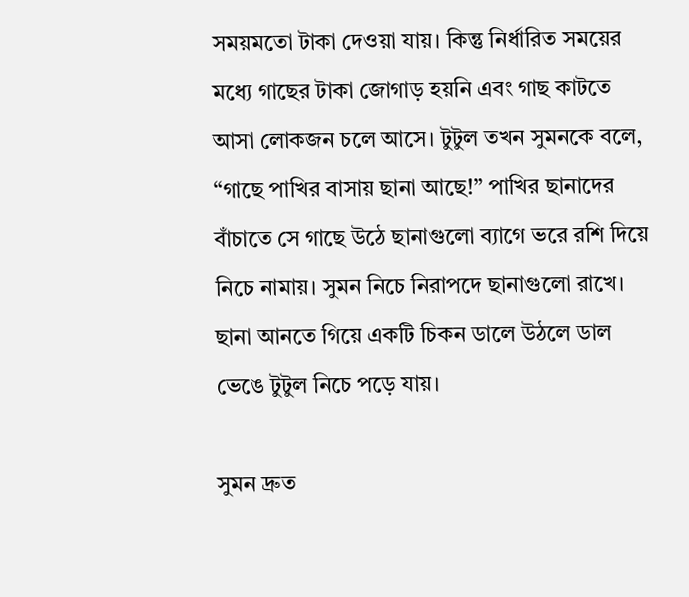সময়মতো টাকা দেওয়া যায়। কিন্তু নির্ধারিত সময়ের মধ্যে গাছের টাকা জোগাড় হয়নি এবং গাছ কাটতে আসা লোকজন চলে আসে। টুটুল তখন সুমনকে বলে, “গাছে পাখির বাসায় ছানা আছে!” পাখির ছানাদের বাঁচাতে সে গাছে উঠে ছানাগুলো ব্যাগে ভরে রশি দিয়ে নিচে নামায়। সুমন নিচে নিরাপদে ছানাগুলো রাখে। ছানা আনতে গিয়ে একটি চিকন ডালে উঠলে ডাল ভেঙে টুটুল নিচে পড়ে যায়।

সুমন দ্রুত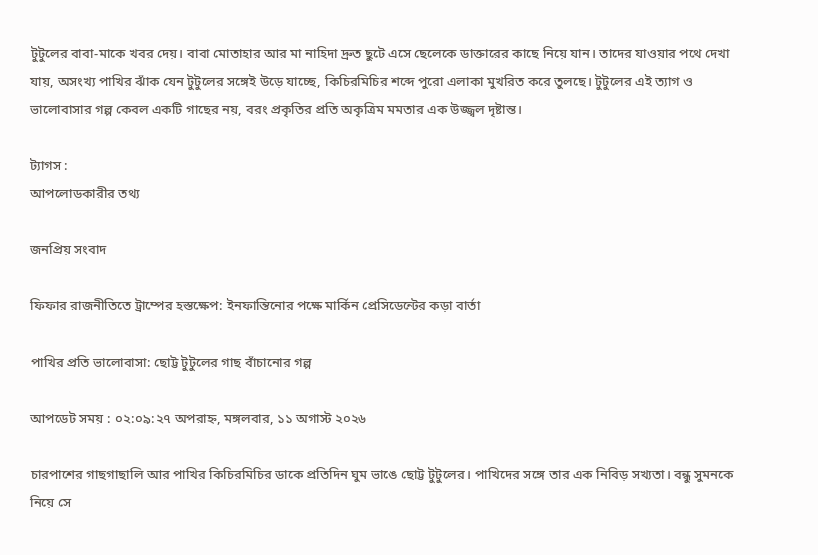টুটুলের বাবা-মাকে খবর দেয়। বাবা মোতাহার আর মা নাহিদা দ্রুত ছুটে এসে ছেলেকে ডাক্তারের কাছে নিয়ে যান। তাদের যাওয়ার পথে দেখা যায়, অসংখ্য পাখির ঝাঁক যেন টুটুলের সঙ্গেই উড়ে যাচ্ছে, কিচিরমিচির শব্দে পুরো এলাকা মুখরিত করে তুলছে। টুটুলের এই ত্যাগ ও ভালোবাসার গল্প কেবল একটি গাছের নয়, বরং প্রকৃতির প্রতি অকৃত্রিম মমতার এক উজ্জ্বল দৃষ্টান্ত।

ট্যাগস :
আপলোডকারীর তথ্য

জনপ্রিয় সংবাদ

ফিফার রাজনীতিতে ট্রাম্পের হস্তক্ষেপ: ইনফান্তিনোর পক্ষে মার্কিন প্রেসিডেন্টের কড়া বার্তা

পাখির প্রতি ভালোবাসা: ছোট্ট টুটুলের গাছ বাঁচানোর গল্প

আপডেট সময় : ০২:০৯:২৭ অপরাহ্ন, মঙ্গলবার, ১১ অগাস্ট ২০২৬

চারপাশের গাছগাছালি আর পাখির কিচিরমিচির ডাকে প্রতিদিন ঘুম ভাঙে ছোট্ট টুটুলের। পাখিদের সঙ্গে তার এক নিবিড় সখ্যতা। বন্ধু সুমনকে নিয়ে সে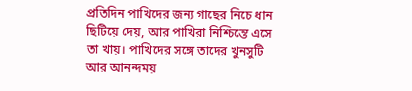প্রতিদিন পাখিদের জন্য গাছের নিচে ধান ছিটিয়ে দেয়, আর পাখিরা নিশ্চিন্তে এসে তা খায়। পাখিদের সঙ্গে তাদের খুনসুটি আর আনন্দময়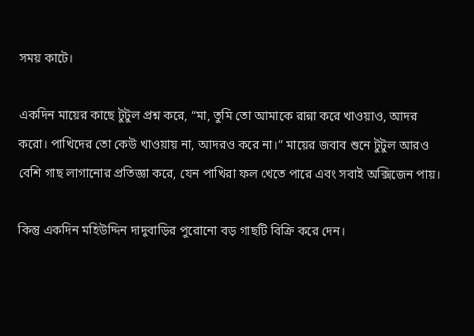সময় কাটে।

একদিন মায়ের কাছে টুটুল প্রশ্ন করে, “মা, তুমি তো আমাকে রান্না করে খাওয়াও, আদর করো। পাখিদের তো কেউ খাওয়ায় না, আদরও করে না।” মায়ের জবাব শুনে টুটুল আরও বেশি গাছ লাগানোর প্রতিজ্ঞা করে, যেন পাখিরা ফল খেতে পারে এবং সবাই অক্সিজেন পায়।

কিন্তু একদিন মহিউদ্দিন দাদুবাড়ির পুরোনো বড় গাছটি বিক্রি করে দেন।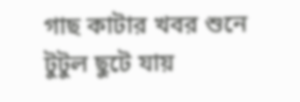গাছ কাটার খবর শুনে টুটুল ছুটে যায়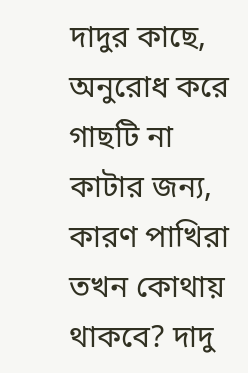দাদুর কাছে, অনুরোধ করে গাছটি না কাটার জন্য, কারণ পাখিরা তখন কোথায় থাকবে? দাদু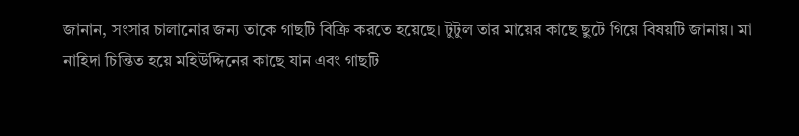জানান, সংসার চালানোর জন্য তাকে গাছটি বিক্রি করতে হয়েছে। টুটুল তার মায়ের কাছে ছুটে গিয়ে বিষয়টি জানায়। মা নাহিদা চিন্তিত হয়ে মহিউদ্দিনের কাছে যান এবং গাছটি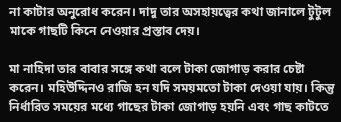না কাটার অনুরোধ করেন। দাদু তার অসহায়ত্বের কথা জানালে টুটুল মাকে গাছটি কিনে নেওয়ার প্রস্তাব দেয়।

মা নাহিদা তার বাবার সঙ্গে কথা বলে টাকা জোগাড় করার চেষ্টা করেন। মহিউদ্দিনও রাজি হন যদি সময়মতো টাকা দেওয়া যায়। কিন্তু নির্ধারিত সময়ের মধ্যে গাছের টাকা জোগাড় হয়নি এবং গাছ কাটতে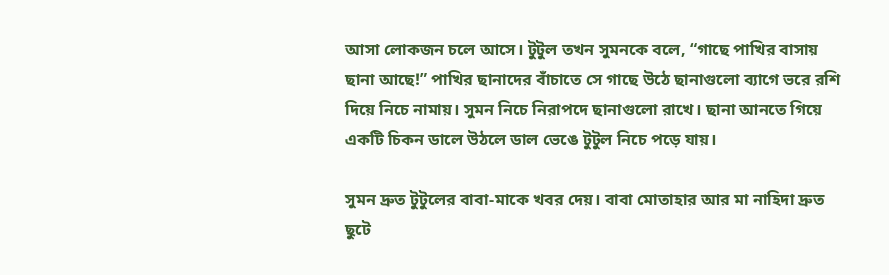আসা লোকজন চলে আসে। টুটুল তখন সুমনকে বলে, “গাছে পাখির বাসায় ছানা আছে!” পাখির ছানাদের বাঁচাতে সে গাছে উঠে ছানাগুলো ব্যাগে ভরে রশি দিয়ে নিচে নামায়। সুমন নিচে নিরাপদে ছানাগুলো রাখে। ছানা আনতে গিয়ে একটি চিকন ডালে উঠলে ডাল ভেঙে টুটুল নিচে পড়ে যায়।

সুমন দ্রুত টুটুলের বাবা-মাকে খবর দেয়। বাবা মোতাহার আর মা নাহিদা দ্রুত ছুটে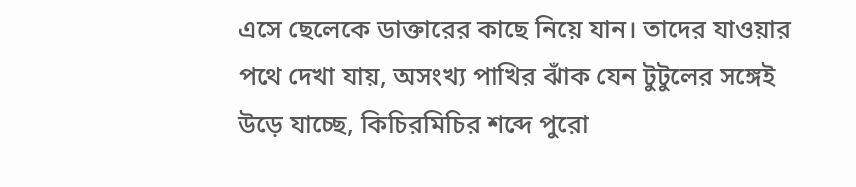এসে ছেলেকে ডাক্তারের কাছে নিয়ে যান। তাদের যাওয়ার পথে দেখা যায়, অসংখ্য পাখির ঝাঁক যেন টুটুলের সঙ্গেই উড়ে যাচ্ছে, কিচিরমিচির শব্দে পুরো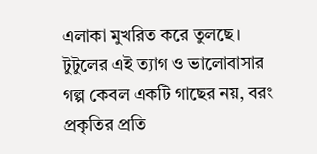এলাকা মুখরিত করে তুলছে। টুটুলের এই ত্যাগ ও ভালোবাসার গল্প কেবল একটি গাছের নয়, বরং প্রকৃতির প্রতি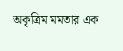অকৃত্রিম মমতার এক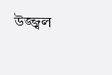উজ্জ্বল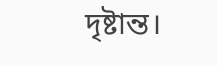দৃষ্টান্ত।